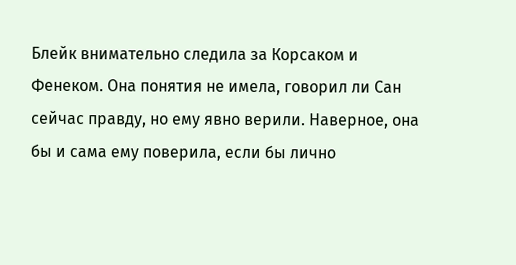Блейк внимательно следила за Корсаком и Фенеком. Она понятия не имела, говорил ли Сан сейчас правду, но ему явно верили. Наверное, она бы и сама ему поверила, если бы лично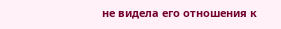не видела его отношения к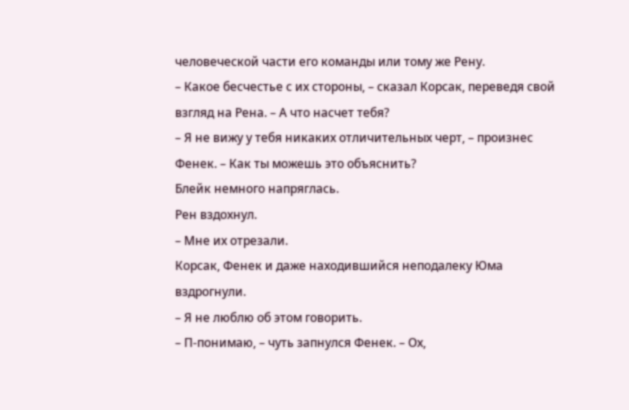человеческой части его команды или тому же Рену.
– Какое бесчестье с их стороны, – сказал Корсак, переведя свой взгляд на Рена. – А что насчет тебя?
– Я не вижу у тебя никаких отличительных черт, – произнес Фенек. – Как ты можешь это объяснить?
Блейк немного напряглась.
Рен вздохнул.
– Мне их отрезали.
Корсак, Фенек и даже находившийся неподалеку Юма вздрогнули.
– Я не люблю об этом говорить.
– П-понимаю, – чуть запнулся Фенек. – Ох,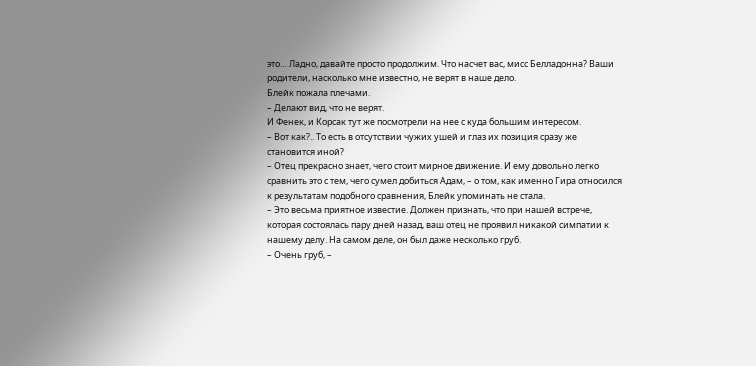это… Ладно, давайте просто продолжим. Что насчет вас, мисс Белладонна? Ваши родители, насколько мне известно, не верят в наше дело.
Блейк пожала плечами.
– Делают вид, что не верят.
И Фенек, и Корсак тут же посмотрели на нее с куда большим интересом.
– Вот как?.. То есть в отсутствии чужих ушей и глаз их позиция сразу же становится иной?
– Отец прекрасно знает, чего стоит мирное движение. И ему довольно легко сравнить это с тем, чего сумел добиться Адам, – о том, как именно Гира относился к результатам подобного сравнения, Блейк упоминать не стала.
– Это весьма приятное известие. Должен признать, что при нашей встрече, которая состоялась пару дней назад, ваш отец не проявил никакой симпатии к нашему делу. На самом деле, он был даже несколько груб.
– Очень груб, –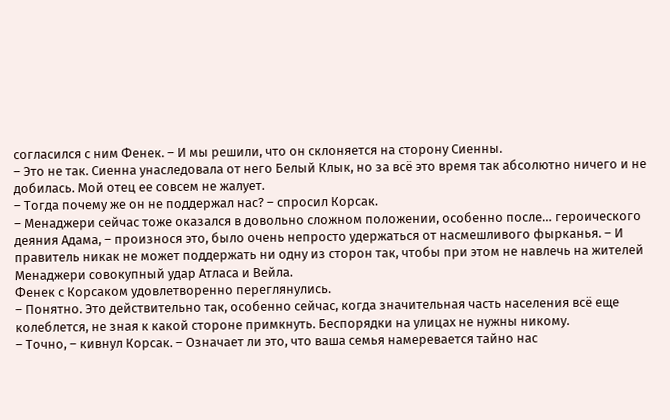согласился с ним Фенек. – И мы решили, что он склоняется на сторону Сиенны.
– Это не так. Сиенна унаследовала от него Белый Клык, но за всё это время так абсолютно ничего и не добилась. Мой отец ее совсем не жалует.
– Тогда почему же он не поддержал нас? – спросил Корсак.
– Менаджери сейчас тоже оказался в довольно сложном положении, особенно после… героического деяния Адама, – произнося это, было очень непросто удержаться от насмешливого фырканья. – И правитель никак не может поддержать ни одну из сторон так, чтобы при этом не навлечь на жителей Менаджери совокупный удар Атласа и Вейла.
Фенек с Корсаком удовлетворенно переглянулись.
– Понятно. Это действительно так, особенно сейчас, когда значительная часть населения всё еще колеблется, не зная к какой стороне примкнуть. Беспорядки на улицах не нужны никому.
– Точно, – кивнул Корсак. – Означает ли это, что ваша семья намеревается тайно нас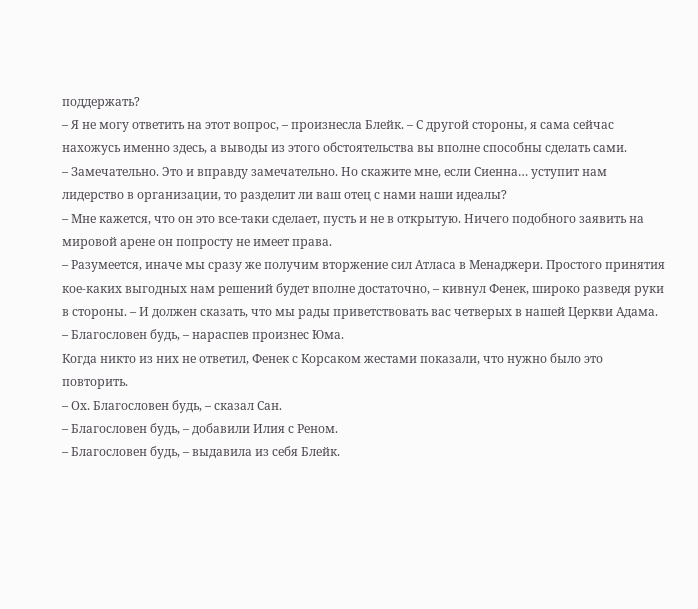поддержать?
– Я не могу ответить на этот вопрос, – произнесла Блейк. – С другой стороны, я сама сейчас нахожусь именно здесь, а выводы из этого обстоятельства вы вполне способны сделать сами.
– Замечательно. Это и вправду замечательно. Но скажите мне, если Сиенна… уступит нам лидерство в организации, то разделит ли ваш отец с нами наши идеалы?
– Мне кажется, что он это все-таки сделает, пусть и не в открытую. Ничего подобного заявить на мировой арене он попросту не имеет права.
– Разумеется, иначе мы сразу же получим вторжение сил Атласа в Менаджери. Простого принятия кое-каких выгодных нам решений будет вполне достаточно, – кивнул Фенек, широко разведя руки в стороны. – И должен сказать, что мы рады приветствовать вас четверых в нашей Церкви Адама.
– Благословен будь, – нараспев произнес Юма.
Когда никто из них не ответил, Фенек с Корсаком жестами показали, что нужно было это повторить.
– Ох. Благословен будь, – сказал Сан.
– Благословен будь, – добавили Илия с Реном.
– Благословен будь, – выдавила из себя Блейк.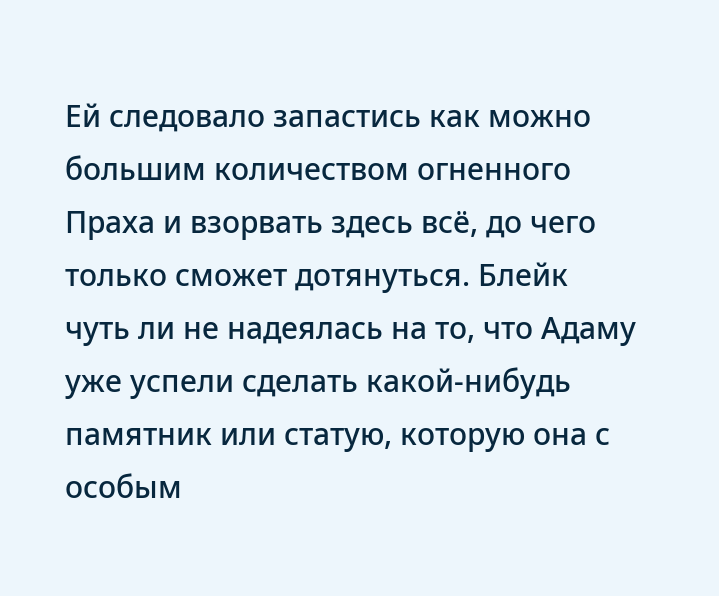Ей следовало запастись как можно большим количеством огненного Праха и взорвать здесь всё, до чего только сможет дотянуться. Блейк чуть ли не надеялась на то, что Адаму уже успели сделать какой-нибудь памятник или статую, которую она с особым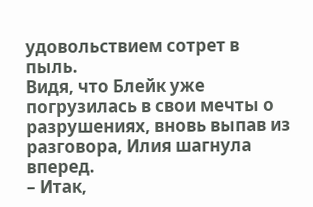удовольствием сотрет в пыль.
Видя, что Блейк уже погрузилась в свои мечты о разрушениях, вновь выпав из разговора, Илия шагнула вперед.
– Итак,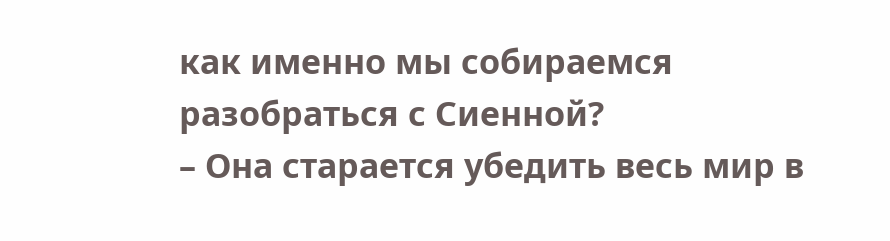как именно мы собираемся разобраться с Сиенной?
– Она старается убедить весь мир в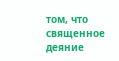том, что священное деяние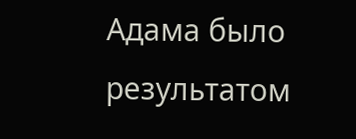Адама было результатом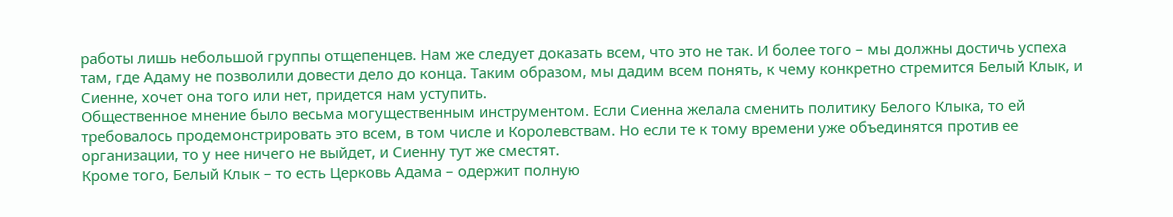работы лишь небольшой группы отщепенцев. Нам же следует доказать всем, что это не так. И более того – мы должны достичь успеха там, где Адаму не позволили довести дело до конца. Таким образом, мы дадим всем понять, к чему конкретно стремится Белый Клык, и Сиенне, хочет она того или нет, придется нам уступить.
Общественное мнение было весьма могущественным инструментом. Если Сиенна желала сменить политику Белого Клыка, то ей требовалось продемонстрировать это всем, в том числе и Королевствам. Но если те к тому времени уже объединятся против ее организации, то у нее ничего не выйдет, и Сиенну тут же сместят.
Кроме того, Белый Клык – то есть Церковь Адама – одержит полную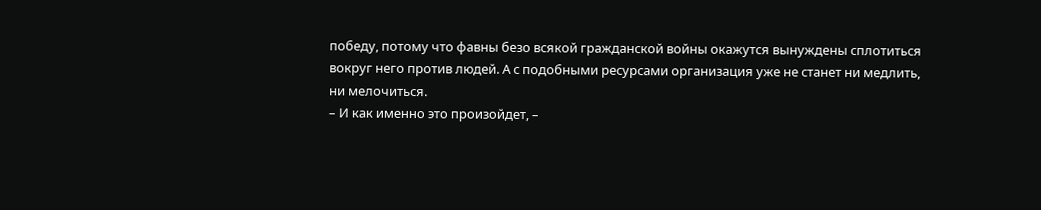победу, потому что фавны безо всякой гражданской войны окажутся вынуждены сплотиться вокруг него против людей. А с подобными ресурсами организация уже не станет ни медлить, ни мелочиться.
– И как именно это произойдет, –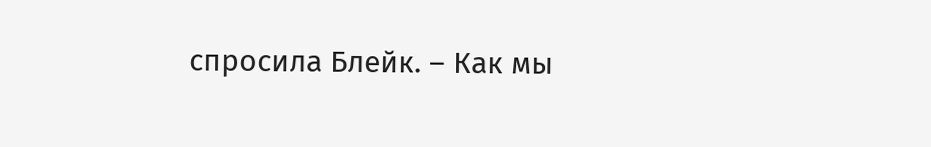спросила Блейк. – Как мы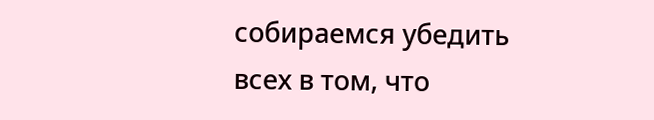собираемся убедить всех в том, что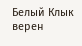Белый Клык верен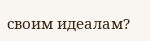своим идеалам?